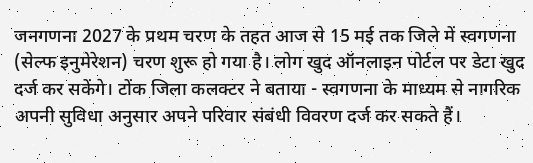जनगणना 2027 के प्रथम चरण के तहत आज से 15 मई तक जिले में स्वगणना (सेल्फ इनुमेरेशन) चरण शुरू हो गया है। लोग खुद ऑनलाइन पोर्टल पर डेटा खुद दर्ज कर सकेंगे। टोंक जिला कलक्टर ने बताया - स्वगणना के माध्यम से नागरिक अपनी सुविधा अनुसार अपने परिवार संबंधी विवरण दर्ज कर सकते हैं।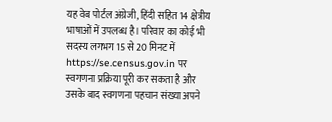यह वेब पोर्टल अंग्रेजी, हिंदी सहित 14 क्षेत्रीय भाषाओं में उपलब्ध है। परिवार का कोई भी सदस्य लगभग 15 से 20 मिनट में https://se.census.gov.in पर स्वगणना प्रक्रिया पूरी कर सकता है और उसके बाद स्वगणना पहचान संख्या अपने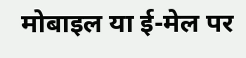मोबाइल या ई-मेल पर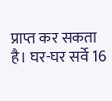प्राप्त कर सकता है। घर-घर सर्वे 16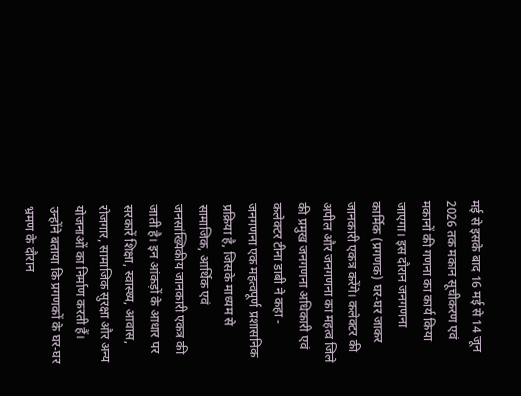मई से इसके बाद 16 मई से 14 जून 2026 तक मकान सूचीकरण एवं मकानों की गणना का कार्य किया जाएगा। इस दौरान जनगणना कार्मिक (प्रगणक) घर-घर जाकर जानकारी एकत्र करेंगे। कलेक्टर की अपील और जनगणना का महत्व जिले की प्रमुख जनगणना अधिकारी एवं कलेक्टर टीना डाबी ने कहा - जनगणना एक महत्वपूर्ण प्रशासनिक प्रक्रिया है, जिसके माध्यम से सामाजिक, आर्थिक एवं जनसांख्यिकीय जानकारी एकत्र की जाती है। इन आंकड़ों के आधार पर सरकारें शिक्षा, स्वास्थ्य, आवास, रोजगार, सामाजिक सुरक्षा और अन्य योजनाओं का निर्माण करती हैं। उन्होंने बताया कि प्रगणकों के घर-घर भ्रमण के दौरान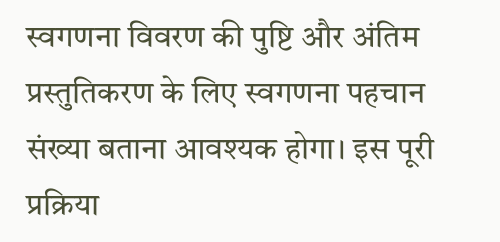स्वगणना विवरण की पुष्टि और अंतिम प्रस्तुतिकरण के लिए स्वगणना पहचान संख्या बताना आवश्यक होगा। इस पूरी प्रक्रिया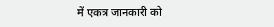में एकत्र जानकारी को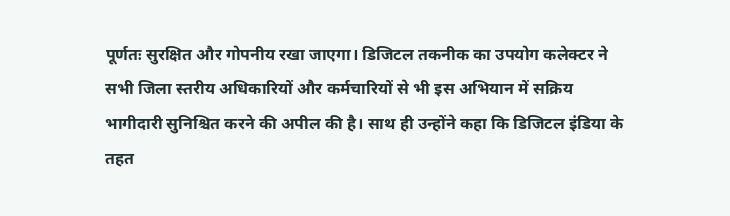पूर्णतः सुरक्षित और गोपनीय रखा जाएगा। डिजिटल तकनीक का उपयोग कलेक्टर ने सभी जिला स्तरीय अधिकारियों और कर्मचारियों से भी इस अभियान में सक्रिय भागीदारी सुनिश्चित करने की अपील की है। साथ ही उन्होंने कहा कि डिजिटल इंडिया के तहत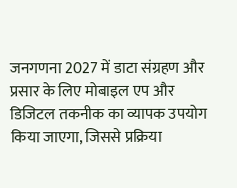जनगणना 2027 में डाटा संग्रहण और प्रसार के लिए मोबाइल एप और डिजिटल तकनीक का व्यापक उपयोग किया जाएगा, जिससे प्रक्रिया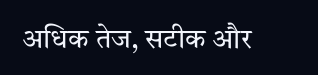अधिक तेज, सटीक और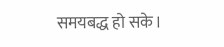समयबद्ध हो सके।